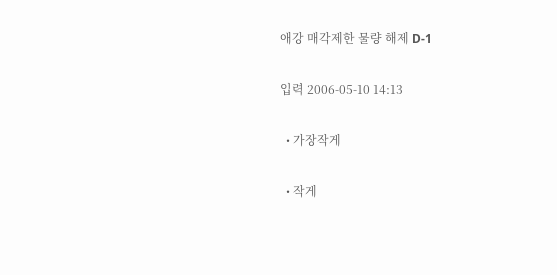애강 매각제한 물량 해제 D-1

입력 2006-05-10 14:13

  • 가장작게

  • 작게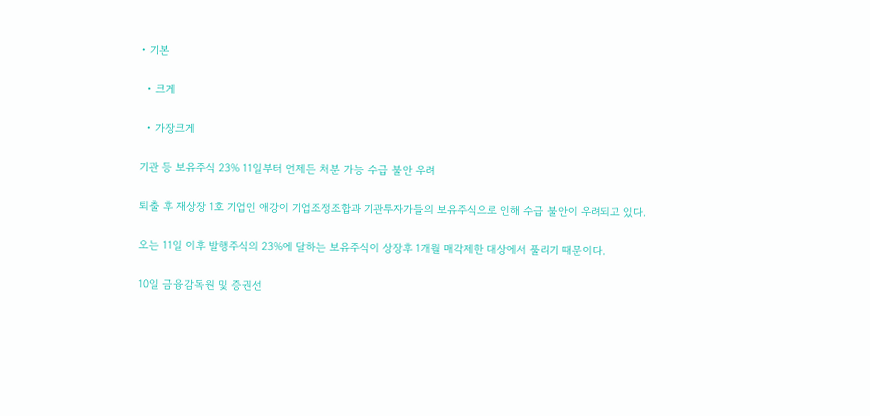• 기본

  • 크게

  • 가장크게

기관 등 보유주식 23% 11일부터 언제든 처분 가능 수급 불안 우려

퇴출 후 재상장 1호 기업인 애강이 기업조정조합과 기관투자가들의 보유주식으로 인해 수급 불안이 우려되고 있다.

오는 11일 이후 발행주식의 23%에 달하는 보유주식이 상장후 1개월 매각제한 대상에서 풀리기 때문이다.

10일 금융감독원 및 증권선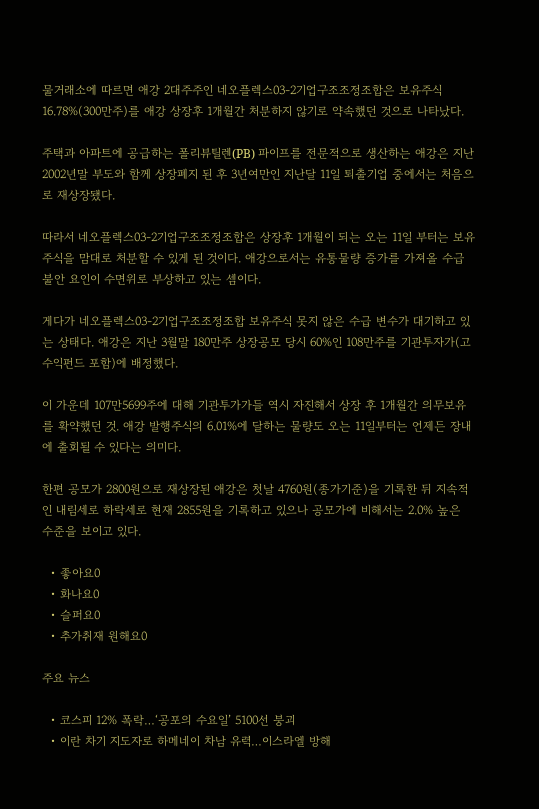물거래소에 따르면 애강 2대주주인 네오플렉스03-2기업구조조정조합은 보유주식 16.78%(300만주)를 애강 상장후 1개월간 처분하지 않기로 약속했던 것으로 나타났다.

주택과 아파트에 공급하는 폴리뷰틸렌(PB) 파이프를 전문적으로 생산하는 애강은 지난 2002년말 부도와 함께 상장폐지 된 후 3년여만인 지난달 11일 퇴출기업 중에서는 처음으로 재상장됐다.

따라서 네오플렉스03-2기업구조조정조합은 상장후 1개월이 되는 오는 11일 부터는 보유주식을 맘대로 처분할 수 있게 된 것이다. 애강으로서는 유통물량 증가를 가져올 수급 불안 요인이 수면위로 부상하고 있는 셈이다.

게다가 네오플렉스03-2기업구조조정조합 보유주식 못지 않은 수급 변수가 대기하고 있는 상태다. 애강은 지난 3월말 180만주 상장공모 당시 60%인 108만주를 기관투자가(고수익펀드 포함)에 배정했다.

이 가운데 107만5699주에 대해 기관투가가들 역시 자진해서 상장 후 1개월간 의무보유를 확약했던 것. 애강 발행주식의 6.01%에 달하는 물량도 오는 11일부터는 언제든 장내에 출회될 수 있다는 의미다.

한편 공모가 2800원으로 재상장된 애강은 첫날 4760원(종가기준)을 기록한 뒤 지속적인 내림세로 하락세로 현재 2855원을 기록하고 있으나 공모가에 비해서는 2.0% 높은 수준을 보이고 있다.

  • 좋아요0
  • 화나요0
  • 슬퍼요0
  • 추가취재 원해요0

주요 뉴스

  • 코스피 12% 폭락…‘공포의 수요일’ 5100선 붕괴
  • 이란 차기 지도자로 하메네이 차남 유력…이스라엘 방해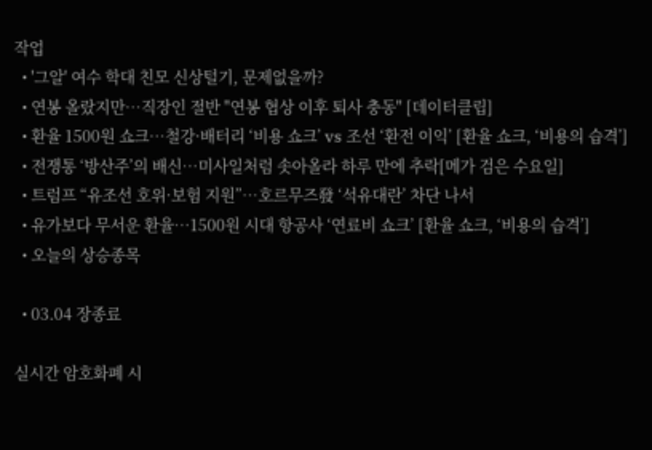작업
  • '그알' 여수 학대 친모 신상털기, 문제없을까?
  • 연봉 올랐지만…직장인 절반 "연봉 협상 이후 퇴사 충동" [데이터클립]
  • 환율 1500원 쇼크…철강·배터리 ‘비용 쇼크’ vs 조선 ‘환전 이익’ [환율 쇼크, ‘비용의 습격’]
  • 전쟁통 ‘방산주’의 배신…미사일처럼 솟아올라 하루 만에 추락[메가 검은 수요일]
  • 트럼프 “유조선 호위·보험 지원”…호르무즈發 ‘석유대란’ 차단 나서
  • 유가보다 무서운 환율…1500원 시대 항공사 ‘연료비 쇼크’ [환율 쇼크, ‘비용의 습격’]
  • 오늘의 상승종목

  • 03.04 장종료

실시간 암호화폐 시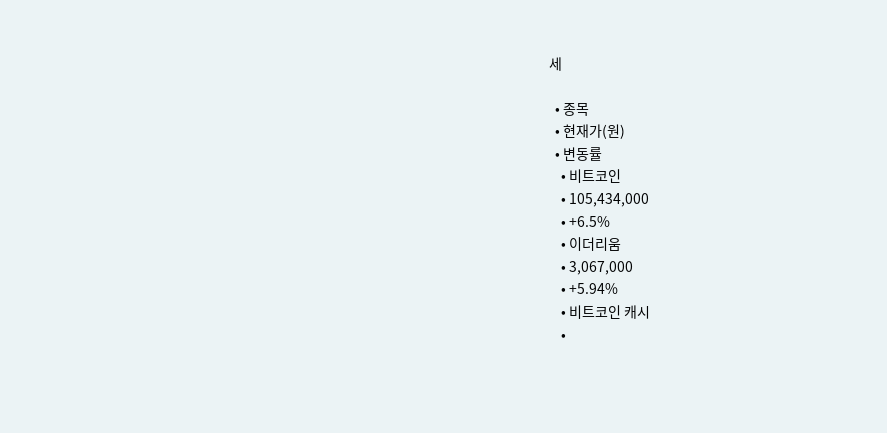세

  • 종목
  • 현재가(원)
  • 변동률
    • 비트코인
    • 105,434,000
    • +6.5%
    • 이더리움
    • 3,067,000
    • +5.94%
    • 비트코인 캐시
    •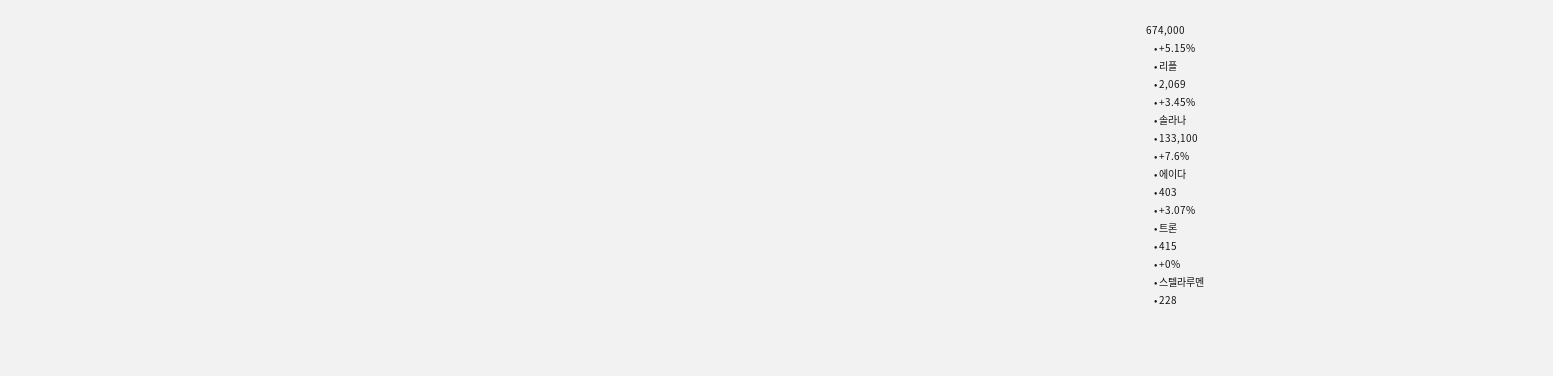674,000
    • +5.15%
    • 리플
    • 2,069
    • +3.45%
    • 솔라나
    • 133,100
    • +7.6%
    • 에이다
    • 403
    • +3.07%
    • 트론
    • 415
    • +0%
    • 스텔라루멘
    • 228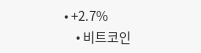• +2.7%
    • 비트코인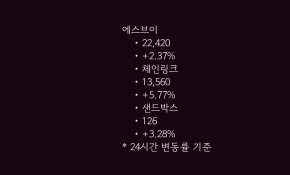에스브이
    • 22,420
    • +2.37%
    • 체인링크
    • 13,560
    • +5.77%
    • 샌드박스
    • 126
    • +3.28%
* 24시간 변동률 기준